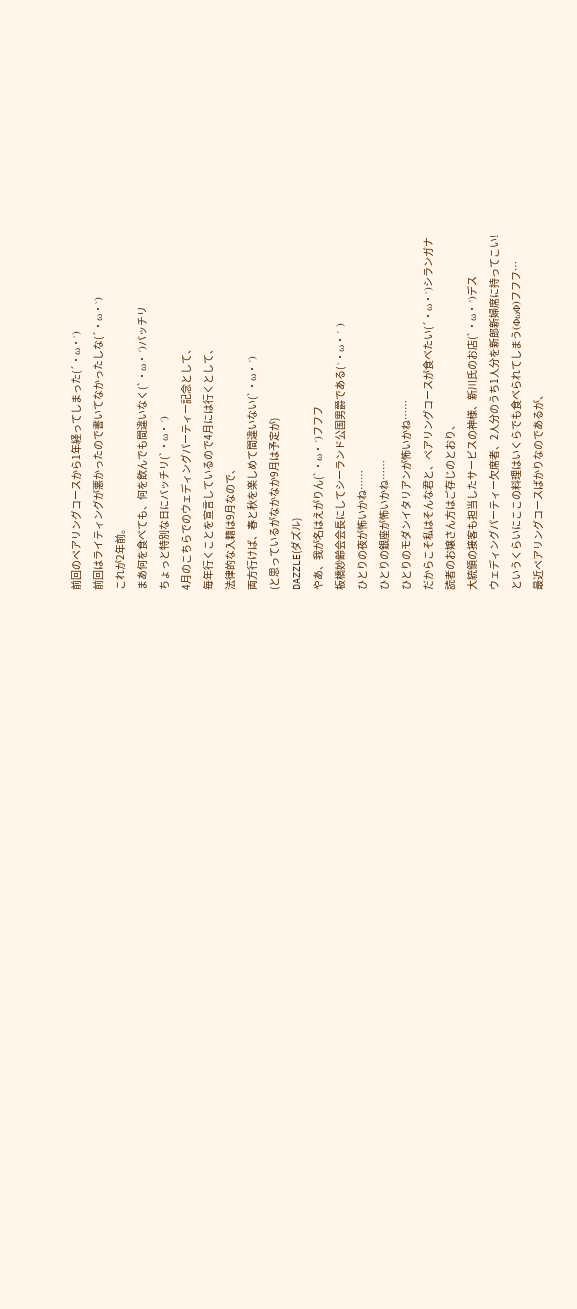前回のペアリングコースから1年経ってしまった(´・ω・`)
前回はライティングが悪かったので書いてなかったしな(´・ω・`)
これが2年前。
まあ何を食べても、何を飲んでも間違いなく(`・ω・´)バッチリ
ちょっと特別な日にバッチリ(`・ω・´)
4月のこちらでのウェディングパーティー記念として、
毎年行くことを宣言しているので4月には行くとして、
法律的な入籍は9月なので、
両方行けば、春と秋を楽しめて間違いない(`・ω・´)
(と思っているがなかなか9月は予定が)
DAZZLE(ダズル)
やあ、我が名はえがりん(`・ω・´)フフフ
板橋妙齢会会長にしてシーランド公国男爵である( `・ω・´ )
ひとりの夜が怖いかね……
ひとりの銀座が怖いかね……
ひとりのモダンイタリアンが怖いかね……
だからこそ私はそんな君と、ペアリングコースが食べたい(´・ω・`)シランガナ
読者のお嬢さん方はご存じのとおり、
大統領の接客も担当したサービスの神様、新川氏のお店(`・ω・´)デス
ウェディングパーティー欠席者、2人分のうち1人分を新郎新婦席に持ってこい!
というくらいにここの料理はいくらでも食べられてしまう(ΦωΦ)フフフ…
最近ペアリングコースばかりなのであるが、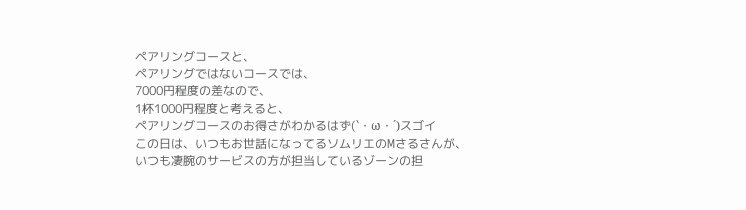ペアリングコースと、
ペアリングではないコースでは、
7000円程度の差なので、
1杯1000円程度と考えると、
ペアリングコースのお得さがわかるはず(`・ω・´)スゴイ
この日は、いつもお世話になってるソムリエのMさるさんが、
いつも凄腕のサービスの方が担当しているゾーンの担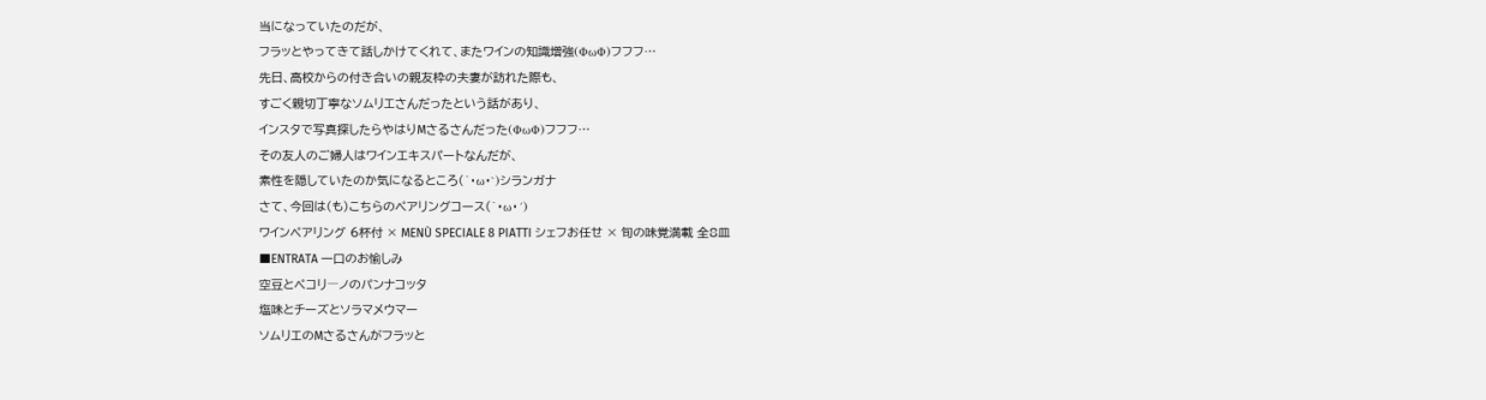当になっていたのだが、
フラッとやってきて話しかけてくれて、またワインの知識増強(ΦωΦ)フフフ…
先日、高校からの付き合いの親友枠の夫妻が訪れた際も、
すごく親切丁寧なソムリエさんだったという話があり、
インスタで写真探したらやはりMさるさんだった(ΦωΦ)フフフ…
その友人のご婦人はワインエキスパートなんだが、
素性を隠していたのか気になるところ(´・ω・`)シランガナ
さて、今回は(も)こちらのペアリングコース(`・ω・´)
ワインペアリング 6杯付 × MENÙ SPECIALE 8 PIATTI シェフお任せ × 旬の味覚満載 全8皿
■ENTRATA 一口のお愉しみ
空豆とペコリ―ノのパンナコッタ
塩味とチーズとソラマメウマー
ソムリエのMさるさんがフラッと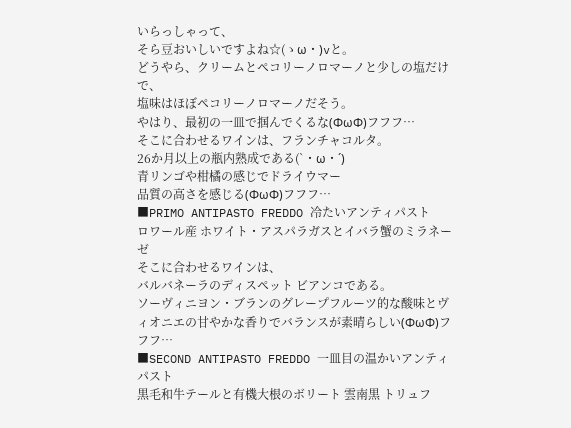いらっしゃって、
そら豆おいしいですよね☆(ゝω・)vと。
どうやら、クリームとペコリーノロマーノと少しの塩だけで、
塩味はほぼペコリーノロマーノだそう。
やはり、最初の一皿で掴んでくるな(ΦωΦ)フフフ…
そこに合わせるワインは、フランチャコルタ。
26か月以上の瓶内熟成である(`・ω・´)
青リンゴや柑橘の感じでドライウマー
品質の高さを感じる(ΦωΦ)フフフ…
■PRIMO ANTIPASTO FREDDO 冷たいアンティパスト
ロワール産 ホワイト・アスパラガスとイバラ蟹のミラネーゼ
そこに合わせるワインは、
バルバネーラのディスペット ビアンコである。
ソーヴィニヨン・ブランのグレープフルーツ的な酸味とヴィオニエの甘やかな香りでバランスが素晴らしい(ΦωΦ)フフフ…
■SECOND ANTIPASTO FREDDO 一皿目の温かいアンティパスト
黒毛和牛テールと有機大根のボリート 雲南黒 トリュフ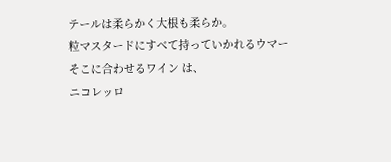テールは柔らかく大根も柔らか。
粒マスタードにすべて持っていかれるウマー
そこに合わせるワイン は、
ニコレッロ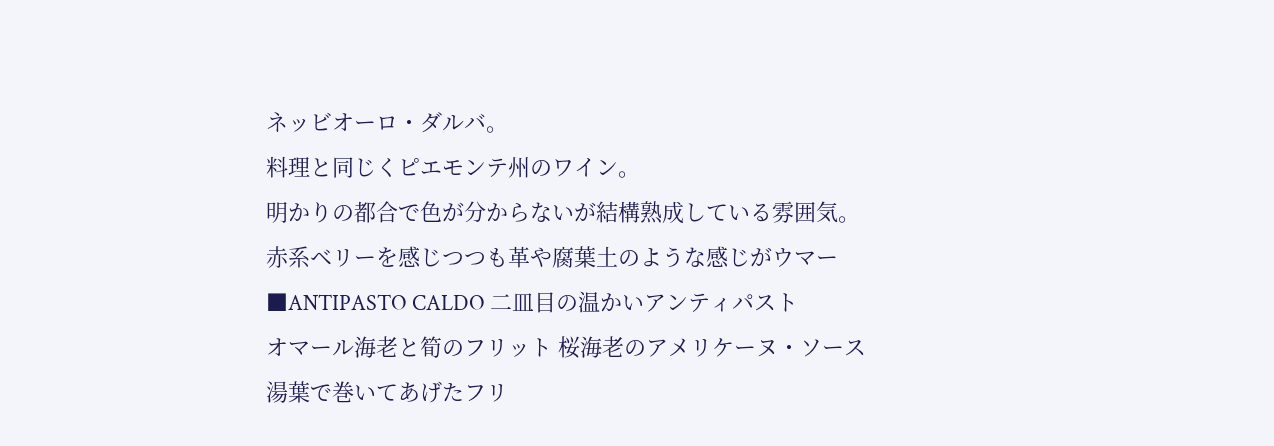ネッビオーロ・ダルバ。
料理と同じくピエモンテ州のワイン。
明かりの都合で色が分からないが結構熟成している雰囲気。
赤系ベリーを感じつつも革や腐葉土のような感じがウマー
■ANTIPASTO CALDO 二皿目の温かいアンティパスト
オマール海老と筍のフリット 桜海老のアメリケーヌ・ソース
湯葉で巻いてあげたフリ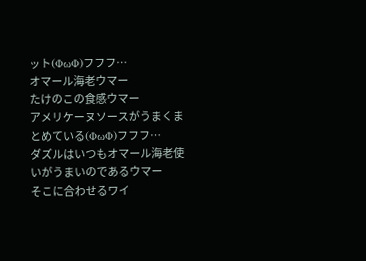ット(ΦωΦ)フフフ…
オマール海老ウマー
たけのこの食感ウマー
アメリケーヌソースがうまくまとめている(ΦωΦ)フフフ…
ダズルはいつもオマール海老使いがうまいのであるウマー
そこに合わせるワイ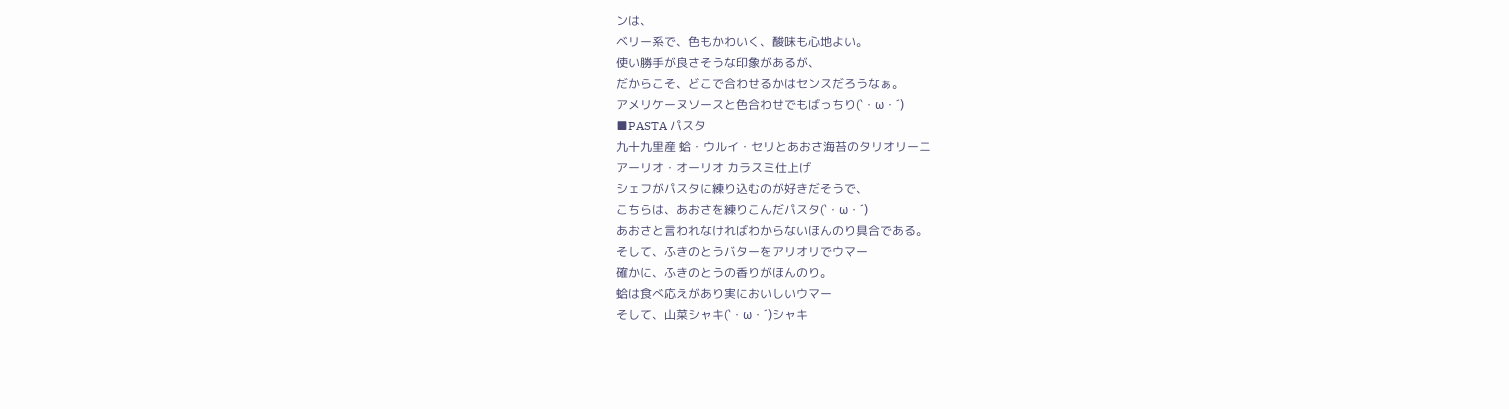ンは、
ベリー系で、色もかわいく、酸味も心地よい。
使い勝手が良さそうな印象があるが、
だからこそ、どこで合わせるかはセンスだろうなぁ。
アメリケーヌソースと色合わせでもばっちり(`・ω・´)
■PASTA パスタ
九十九里産 蛤・ウルイ・セリとあおさ海苔のタリオリーニ
アーリオ・オーリオ カラスミ仕上げ
シェフがパスタに練り込むのが好きだそうで、
こちらは、あおさを練りこんだパスタ(`・ω・´)
あおさと言われなければわからないほんのり具合である。
そして、ふきのとうバターをアリオリでウマー
確かに、ふきのとうの香りがほんのり。
蛤は食べ応えがあり実においしいウマー
そして、山菜シャキ(`・ω・´)シャキ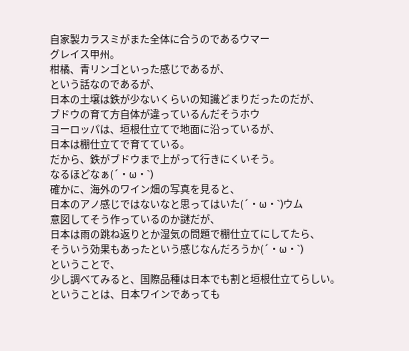自家製カラスミがまた全体に合うのであるウマー
グレイス甲州。
柑橘、青リンゴといった感じであるが、
という話なのであるが、
日本の土壌は鉄が少ないくらいの知識どまりだったのだが、
ブドウの育て方自体が違っているんだそうホウ
ヨーロッパは、垣根仕立てで地面に沿っているが、
日本は棚仕立てで育てている。
だから、鉄がブドウまで上がって行きにくいそう。
なるほどなぁ(´・ω・`)
確かに、海外のワイン畑の写真を見ると、
日本のアノ感じではないなと思ってはいた(´・ω・`)ウム
意図してそう作っているのか謎だが、
日本は雨の跳ね返りとか湿気の問題で棚仕立てにしてたら、
そういう効果もあったという感じなんだろうか(´・ω・`)
ということで、
少し調べてみると、国際品種は日本でも割と垣根仕立てらしい。
ということは、日本ワインであっても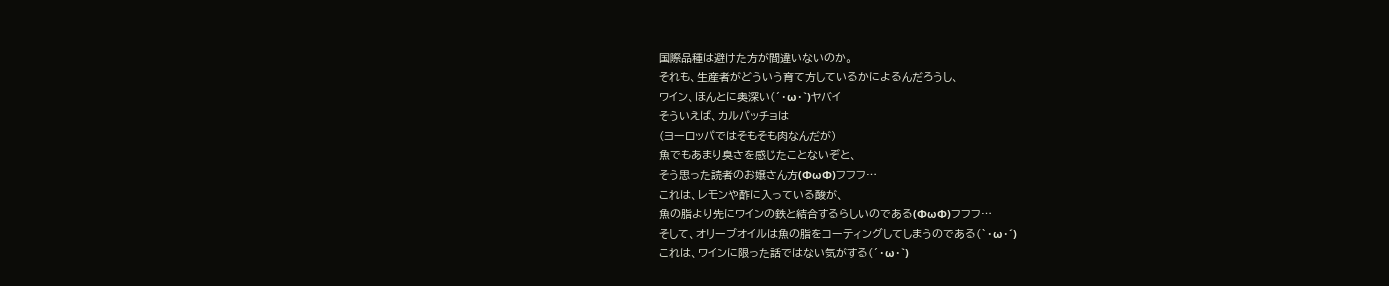国際品種は避けた方が間違いないのか。
それも、生産者がどういう育て方しているかによるんだろうし、
ワイン、ほんとに奥深い(´・ω・`)ヤバイ
そういえば、カルパッチョは
(ヨーロッパではそもそも肉なんだが)
魚でもあまり臭さを感じたことないぞと、
そう思った読者のお嬢さん方(ΦωΦ)フフフ…
これは、レモンや酢に入っている酸が、
魚の脂より先にワインの鉄と結合するらしいのである(ΦωΦ)フフフ…
そして、オリーブオイルは魚の脂をコーティングしてしまうのである(`・ω・´)
これは、ワインに限った話ではない気がする(´・ω・`)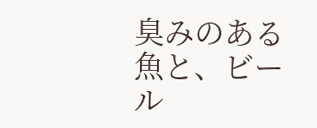臭みのある魚と、ビール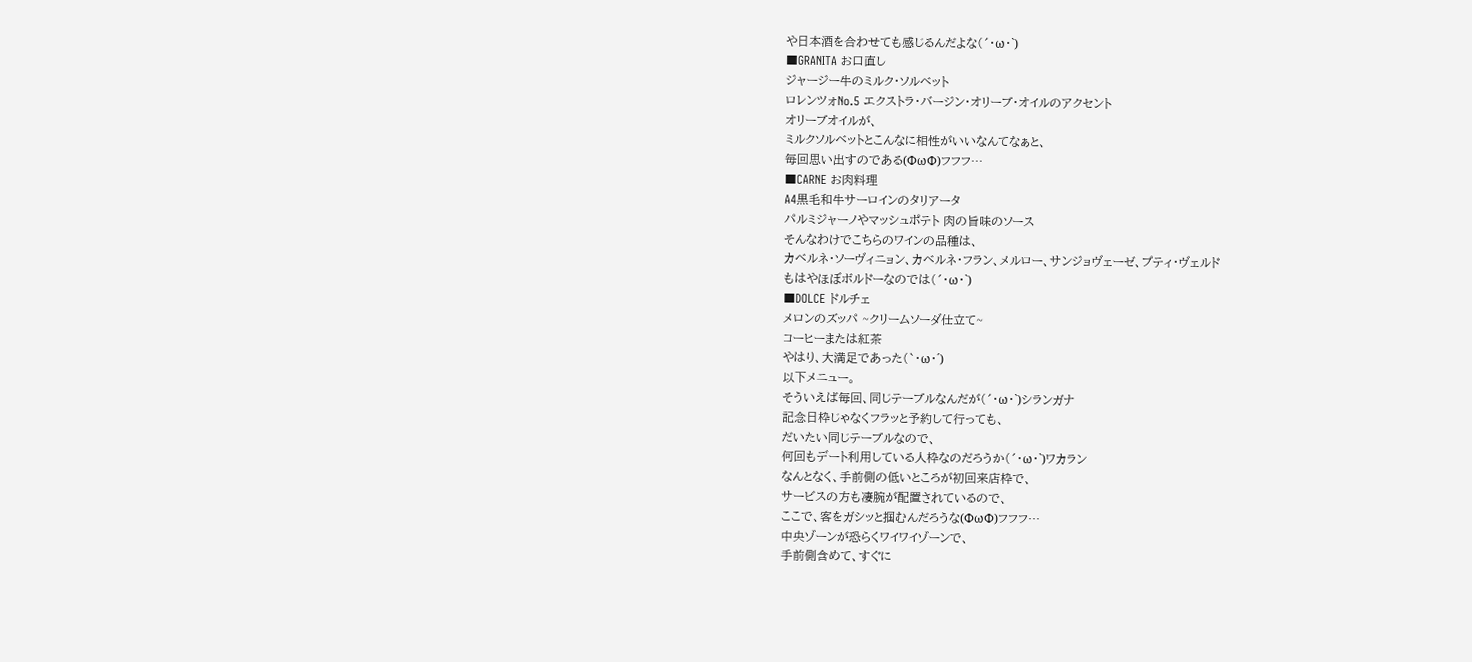や日本酒を合わせても感じるんだよな(´・ω・`)
■GRANITA お口直し
ジャージー牛のミルク・ソルベット
ロレンツォNo.5 エクストラ・バージン・オリーブ・オイルのアクセント
オリーブオイルが、
ミルクソルベットとこんなに相性がいいなんてなぁと、
毎回思い出すのである(ΦωΦ)フフフ…
■CARNE お肉料理
A4黒毛和牛サーロインのタリアータ
パルミジャーノやマッシュポテト 肉の旨味のソース
そんなわけでこちらのワインの品種は、
カベルネ・ソーヴィニョン、カベルネ・フラン、メルロー、サンジョヴェーゼ、プティ・ヴェルド
もはやほぼボルドーなのでは(´・ω・`)
■DOLCE ドルチェ
メロンのズッパ ~クリームソーダ仕立て~
コーヒーまたは紅茶
やはり、大満足であった(`・ω・´)
以下メニュー。
そういえば毎回、同じテーブルなんだが(´・ω・`)シランガナ
記念日枠じゃなくフラッと予約して行っても、
だいたい同じテーブルなので、
何回もデート利用している人枠なのだろうか(´・ω・`)ワカラン
なんとなく、手前側の低いところが初回来店枠で、
サービスの方も凄腕が配置されているので、
ここで、客をガシッと掴むんだろうな(ΦωΦ)フフフ…
中央ゾーンが恐らくワイワイゾーンで、
手前側含めて、すぐに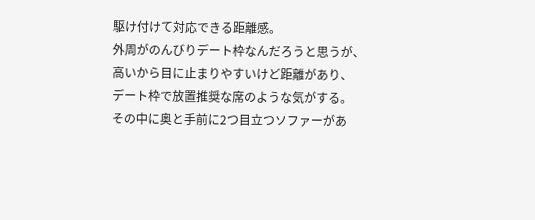駆け付けて対応できる距離感。
外周がのんびりデート枠なんだろうと思うが、
高いから目に止まりやすいけど距離があり、
デート枠で放置推奨な席のような気がする。
その中に奥と手前に2つ目立つソファーがあ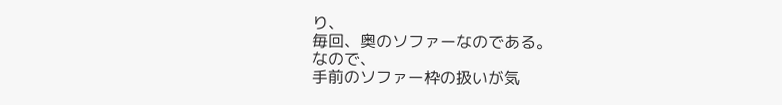り、
毎回、奥のソファーなのである。
なので、
手前のソファー枠の扱いが気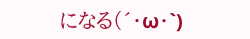になる(´・ω・`)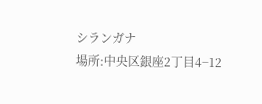シランガナ
場所:中央区銀座2丁目4−12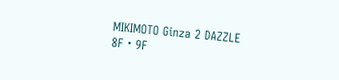MIKIMOTO Ginza 2 DAZZLE 8F・9F